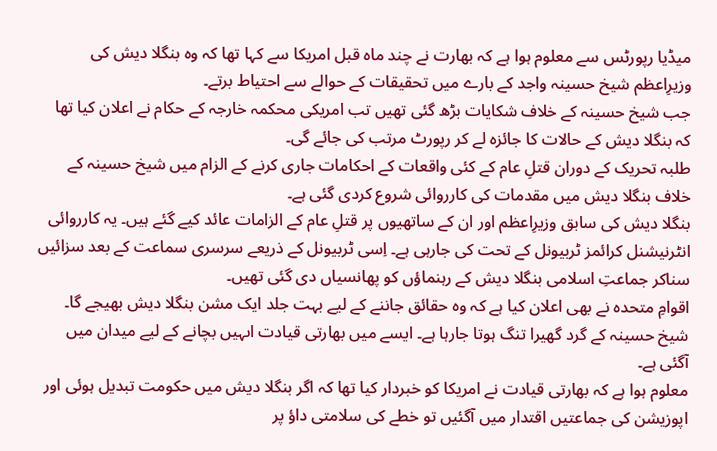میڈیا رپورٹس سے معلوم ہوا ہے کہ بھارت نے چند ماہ قبل امریکا سے کہا تھا کہ وہ بنگلا دیش کی وزیرِاعظم شیخ حسینہ واجد کے بارے میں تحقیقات کے حوالے سے احتیاط برتے۔
جب شیخ حسینہ کے خلاف شکایات بڑھ گئی تھیں تب امریکی محکمہ خارجہ کے حکام نے اعلان کیا تھا کہ بنگلا دیش کے حالات کا جائزہ لے کر رپورٹ مرتب کی جائے گی۔
طلبہ تحریک کے دوران قتلِ عام کے کئی واقعات کے احکامات جاری کرنے کے الزام میں شیخ حسینہ کے خلاف بنگلا دیش میں مقدمات کی کارروائی شروع کردی گئی ہے۔
بنگلا دیش کی سابق وزیرِاعظم اور ان کے ساتھیوں پر قتلِ عام کے الزامات عائد کیے گئے ہیں۔ یہ کارروائی انٹرنیشنل کرائمز ٹربیونل کے تحت کی جارہی ہے۔ اِسی ٹربیونل کے ذریعے سرسری سماعت کے بعد سزائیں سناکر جماعتِ اسلامی بنگلا دیش کے رہنماؤں کو پھانسیاں دی گئی تھیں۔
اقوامِ متحدہ نے بھی اعلان کیا ہے کہ وہ حقائق جاننے کے لیے بہت جلد ایک مشن بنگلا دیش بھیجے گا۔ شیخ حسینہ کے گرد گھیرا تنگ ہوتا جارہا ہے۔ ایسے میں بھارتی قیادت اںہیں بچانے کے لیے میدان میں آگئی ہے۔
معلوم ہوا ہے کہ بھارتی قیادت نے امریکا کو خبردار کیا تھا کہ اگر بنگلا دیش میں حکومت تبدیل ہوئی اور اپوزیشن کی جماعتیں اقتدار میں آگئیں تو خطے کی سلامتی داؤ پر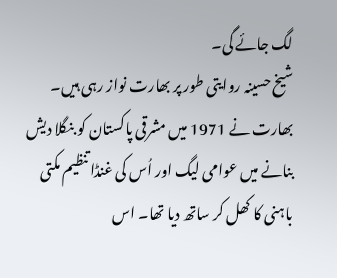لگ جائے گی۔
شیخ حسینہ روایتی طور پر بھارت نواز رہی ہیں۔ بھارت نے 1971 میں مشرقی پاکستان کو بنگلا دیش بنانے میں عوامی لیگ اور اُس کی غنڈا تنظیم مکتی باہنی کا کھل کر ساتھ دیا تھا۔ اس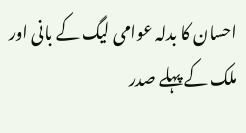احسان کا بدلہ عوامی لیگ کے بانی اور ملک کے پہلے صدر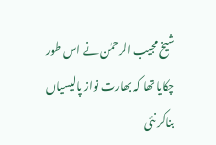شیخ مجیب الرحمٰن نے اس طور چکایا تھا کہ بھارت نواز پالیسیاں بناکر نئی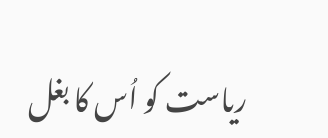ریاست کو اُس کا بغل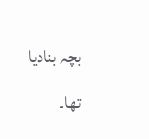بچہ بنادیا تھا۔